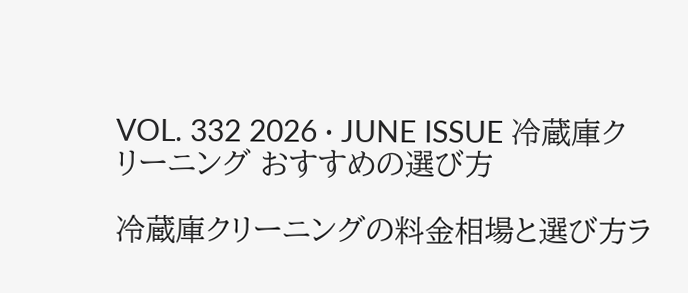VOL. 332 2026 · JUNE ISSUE 冷蔵庫クリーニング おすすめの選び方

冷蔵庫クリーニングの料金相場と選び方ラ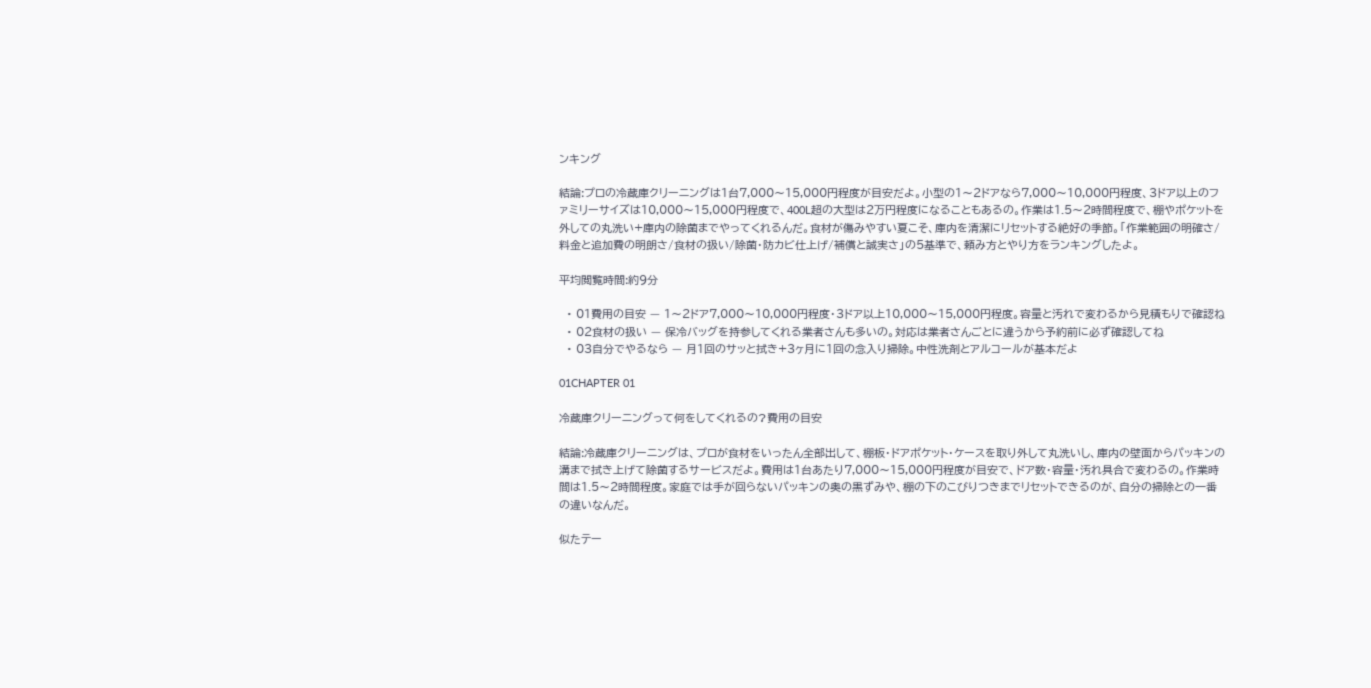ンキング

結論:プロの冷蔵庫クリーニングは1台7,000〜15,000円程度が目安だよ。小型の1〜2ドアなら7,000〜10,000円程度、3ドア以上のファミリーサイズは10,000〜15,000円程度で、400L超の大型は2万円程度になることもあるの。作業は1.5〜2時間程度で、棚やポケットを外しての丸洗い+庫内の除菌までやってくれるんだ。食材が傷みやすい夏こそ、庫内を清潔にリセットする絶好の季節。「作業範囲の明確さ/料金と追加費の明朗さ/食材の扱い/除菌・防カビ仕上げ/補償と誠実さ」の5基準で、頼み方とやり方をランキングしたよ。

平均閲覧時間:約9分

  • 01費用の目安 — 1〜2ドア7,000〜10,000円程度・3ドア以上10,000〜15,000円程度。容量と汚れで変わるから見積もりで確認ね
  • 02食材の扱い — 保冷バッグを持参してくれる業者さんも多いの。対応は業者さんごとに違うから予約前に必ず確認してね
  • 03自分でやるなら — 月1回のサッと拭き+3ヶ月に1回の念入り掃除。中性洗剤とアルコールが基本だよ

01CHAPTER 01

冷蔵庫クリーニングって何をしてくれるの?費用の目安

結論:冷蔵庫クリーニングは、プロが食材をいったん全部出して、棚板・ドアポケット・ケースを取り外して丸洗いし、庫内の壁面からパッキンの溝まで拭き上げて除菌するサービスだよ。費用は1台あたり7,000〜15,000円程度が目安で、ドア数・容量・汚れ具合で変わるの。作業時間は1.5〜2時間程度。家庭では手が回らないパッキンの奥の黒ずみや、棚の下のこびりつきまでリセットできるのが、自分の掃除との一番の違いなんだ。

似たテー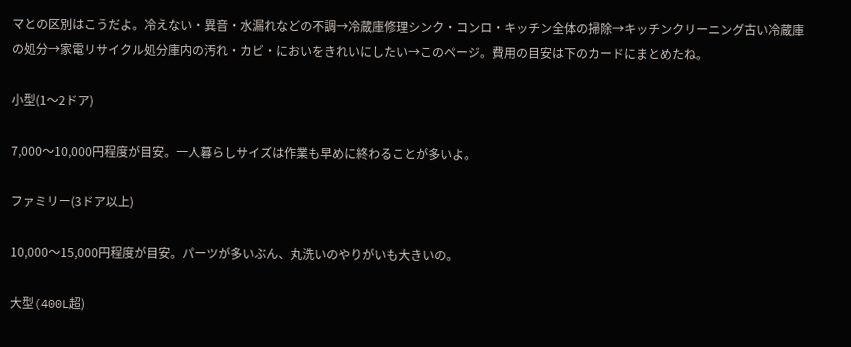マとの区別はこうだよ。冷えない・異音・水漏れなどの不調→冷蔵庫修理シンク・コンロ・キッチン全体の掃除→キッチンクリーニング古い冷蔵庫の処分→家電リサイクル処分庫内の汚れ・カビ・においをきれいにしたい→このページ。費用の目安は下のカードにまとめたね。

小型(1〜2ドア)

7,000〜10,000円程度が目安。一人暮らしサイズは作業も早めに終わることが多いよ。

ファミリー(3ドア以上)

10,000〜15,000円程度が目安。パーツが多いぶん、丸洗いのやりがいも大きいの。

大型(400L超)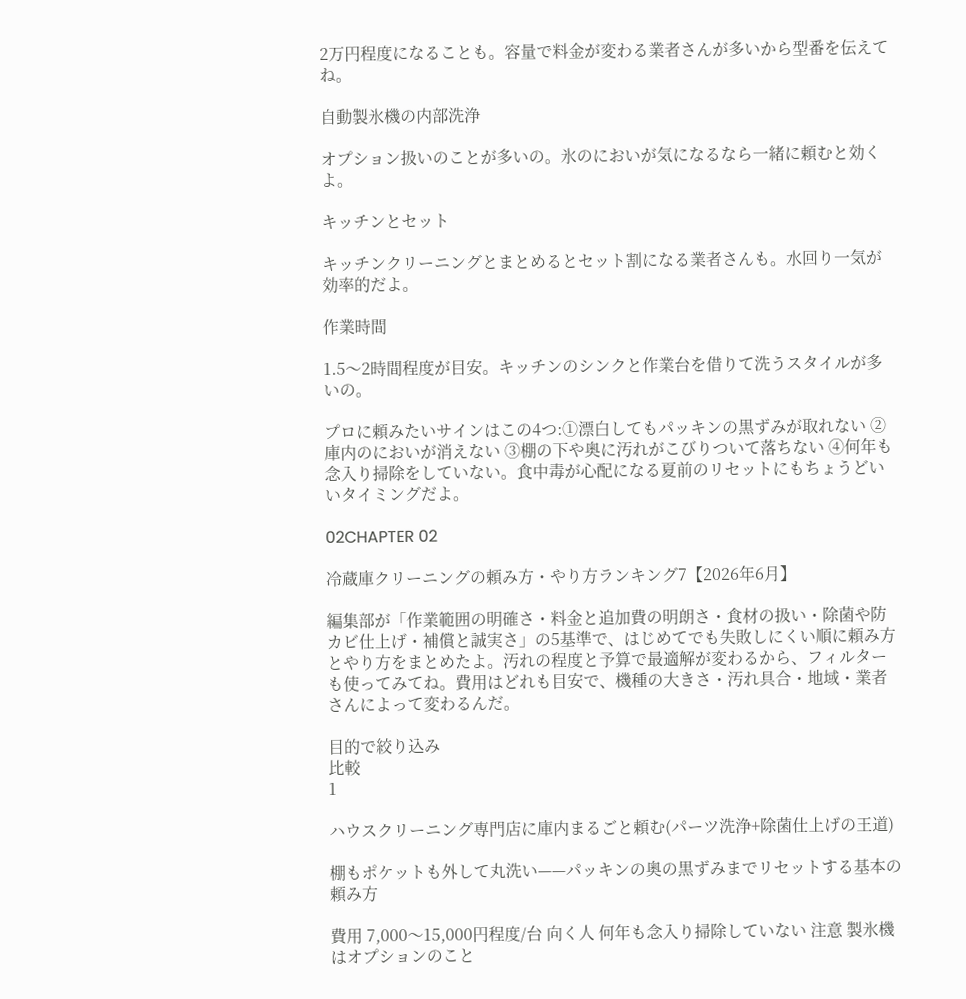2万円程度になることも。容量で料金が変わる業者さんが多いから型番を伝えてね。

自動製氷機の内部洗浄

オプション扱いのことが多いの。氷のにおいが気になるなら一緒に頼むと効くよ。

キッチンとセット

キッチンクリーニングとまとめるとセット割になる業者さんも。水回り一気が効率的だよ。

作業時間

1.5〜2時間程度が目安。キッチンのシンクと作業台を借りて洗うスタイルが多いの。

プロに頼みたいサインはこの4つ:①漂白してもパッキンの黒ずみが取れない ②庫内のにおいが消えない ③棚の下や奥に汚れがこびりついて落ちない ④何年も念入り掃除をしていない。食中毒が心配になる夏前のリセットにもちょうどいいタイミングだよ。

02CHAPTER 02

冷蔵庫クリーニングの頼み方・やり方ランキング7【2026年6月】

編集部が「作業範囲の明確さ・料金と追加費の明朗さ・食材の扱い・除菌や防カビ仕上げ・補償と誠実さ」の5基準で、はじめてでも失敗しにくい順に頼み方とやり方をまとめたよ。汚れの程度と予算で最適解が変わるから、フィルターも使ってみてね。費用はどれも目安で、機種の大きさ・汚れ具合・地域・業者さんによって変わるんだ。

目的で絞り込み
比較
1

ハウスクリーニング専門店に庫内まるごと頼む(パーツ洗浄+除菌仕上げの王道)

棚もポケットも外して丸洗い——パッキンの奥の黒ずみまでリセットする基本の頼み方

費用 7,000〜15,000円程度/台 向く人 何年も念入り掃除していない 注意 製氷機はオプションのこと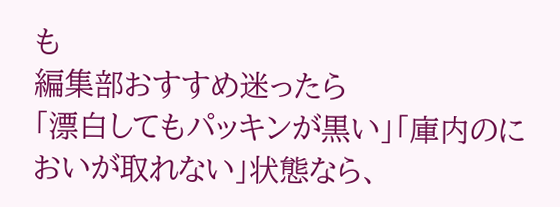も
編集部おすすめ迷ったら
「漂白してもパッキンが黒い」「庫内のにおいが取れない」状態なら、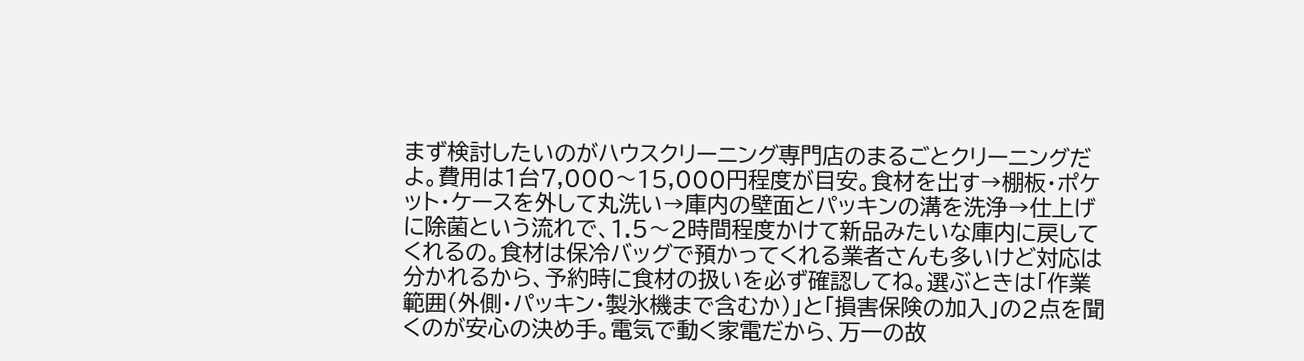まず検討したいのがハウスクリーニング専門店のまるごとクリーニングだよ。費用は1台7,000〜15,000円程度が目安。食材を出す→棚板・ポケット・ケースを外して丸洗い→庫内の壁面とパッキンの溝を洗浄→仕上げに除菌という流れで、1.5〜2時間程度かけて新品みたいな庫内に戻してくれるの。食材は保冷バッグで預かってくれる業者さんも多いけど対応は分かれるから、予約時に食材の扱いを必ず確認してね。選ぶときは「作業範囲(外側・パッキン・製氷機まで含むか)」と「損害保険の加入」の2点を聞くのが安心の決め手。電気で動く家電だから、万一の故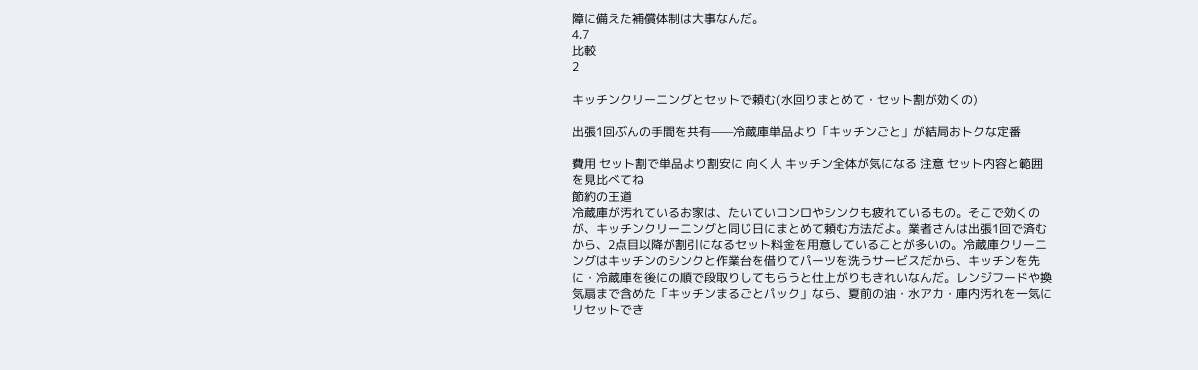障に備えた補償体制は大事なんだ。
4.7
比較
2

キッチンクリーニングとセットで頼む(水回りまとめて・セット割が効くの)

出張1回ぶんの手間を共有——冷蔵庫単品より「キッチンごと」が結局おトクな定番

費用 セット割で単品より割安に 向く人 キッチン全体が気になる 注意 セット内容と範囲を見比べてね
節約の王道
冷蔵庫が汚れているお家は、たいていコンロやシンクも疲れているもの。そこで効くのが、キッチンクリーニングと同じ日にまとめて頼む方法だよ。業者さんは出張1回で済むから、2点目以降が割引になるセット料金を用意していることが多いの。冷蔵庫クリーニングはキッチンのシンクと作業台を借りてパーツを洗うサービスだから、キッチンを先に・冷蔵庫を後にの順で段取りしてもらうと仕上がりもきれいなんだ。レンジフードや換気扇まで含めた「キッチンまるごとパック」なら、夏前の油・水アカ・庫内汚れを一気にリセットでき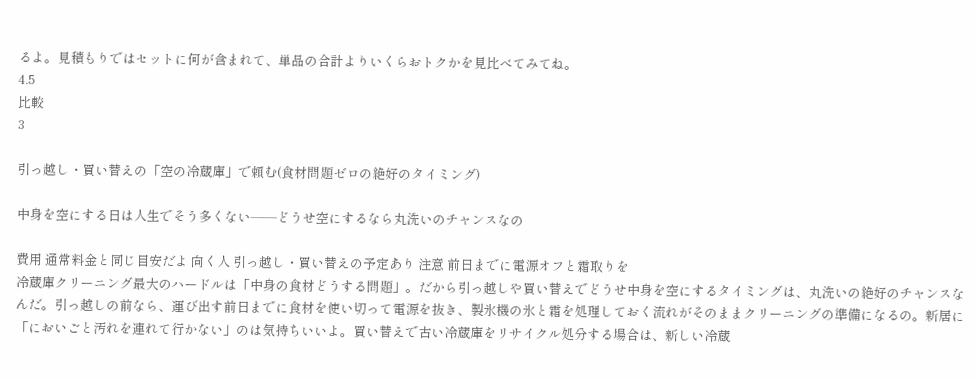るよ。見積もりではセットに何が含まれて、単品の合計よりいくらおトクかを見比べてみてね。
4.5
比較
3

引っ越し・買い替えの「空の冷蔵庫」で頼む(食材問題ゼロの絶好のタイミング)

中身を空にする日は人生でそう多くない——どうせ空にするなら丸洗いのチャンスなの

費用 通常料金と同じ目安だよ 向く人 引っ越し・買い替えの予定あり 注意 前日までに電源オフと霜取りを
冷蔵庫クリーニング最大のハードルは「中身の食材どうする問題」。だから引っ越しや買い替えでどうせ中身を空にするタイミングは、丸洗いの絶好のチャンスなんだ。引っ越しの前なら、運び出す前日までに食材を使い切って電源を抜き、製氷機の氷と霜を処理しておく流れがそのままクリーニングの準備になるの。新居に「においごと汚れを連れて行かない」のは気持ちいいよ。買い替えで古い冷蔵庫をリサイクル処分する場合は、新しい冷蔵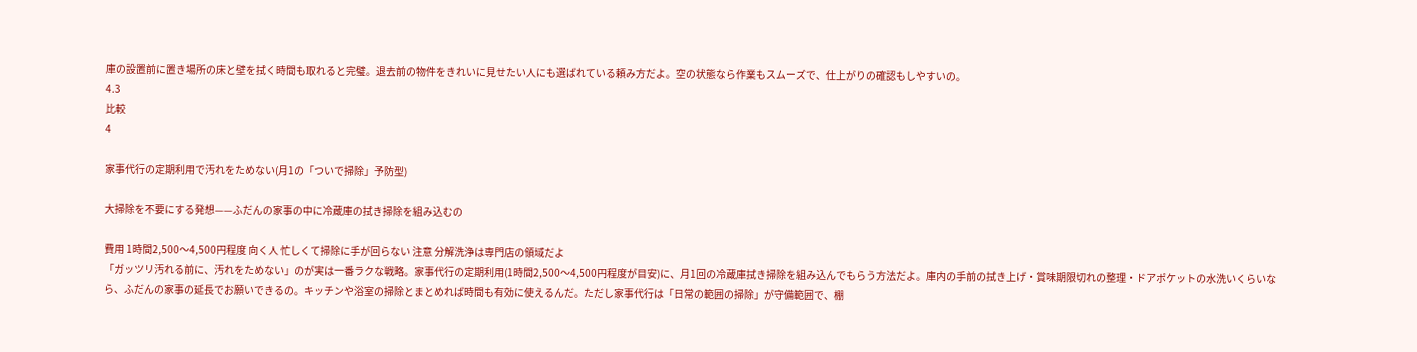庫の設置前に置き場所の床と壁を拭く時間も取れると完璧。退去前の物件をきれいに見せたい人にも選ばれている頼み方だよ。空の状態なら作業もスムーズで、仕上がりの確認もしやすいの。
4.3
比較
4

家事代行の定期利用で汚れをためない(月1の「ついで掃除」予防型)

大掃除を不要にする発想——ふだんの家事の中に冷蔵庫の拭き掃除を組み込むの

費用 1時間2,500〜4,500円程度 向く人 忙しくて掃除に手が回らない 注意 分解洗浄は専門店の領域だよ
「ガッツリ汚れる前に、汚れをためない」のが実は一番ラクな戦略。家事代行の定期利用(1時間2,500〜4,500円程度が目安)に、月1回の冷蔵庫拭き掃除を組み込んでもらう方法だよ。庫内の手前の拭き上げ・賞味期限切れの整理・ドアポケットの水洗いくらいなら、ふだんの家事の延長でお願いできるの。キッチンや浴室の掃除とまとめれば時間も有効に使えるんだ。ただし家事代行は「日常の範囲の掃除」が守備範囲で、棚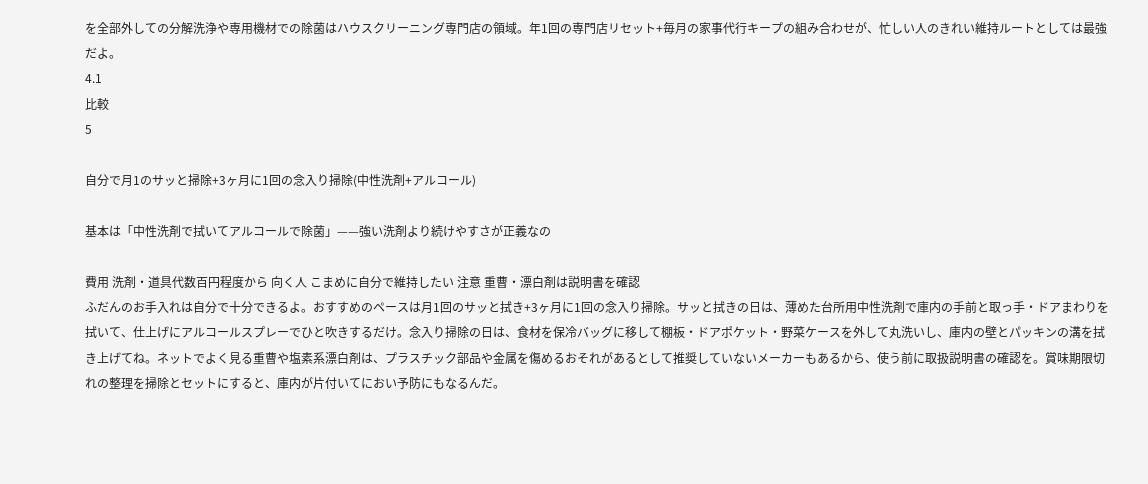を全部外しての分解洗浄や専用機材での除菌はハウスクリーニング専門店の領域。年1回の専門店リセット+毎月の家事代行キープの組み合わせが、忙しい人のきれい維持ルートとしては最強だよ。
4.1
比較
5

自分で月1のサッと掃除+3ヶ月に1回の念入り掃除(中性洗剤+アルコール)

基本は「中性洗剤で拭いてアルコールで除菌」——強い洗剤より続けやすさが正義なの

費用 洗剤・道具代数百円程度から 向く人 こまめに自分で維持したい 注意 重曹・漂白剤は説明書を確認
ふだんのお手入れは自分で十分できるよ。おすすめのペースは月1回のサッと拭き+3ヶ月に1回の念入り掃除。サッと拭きの日は、薄めた台所用中性洗剤で庫内の手前と取っ手・ドアまわりを拭いて、仕上げにアルコールスプレーでひと吹きするだけ。念入り掃除の日は、食材を保冷バッグに移して棚板・ドアポケット・野菜ケースを外して丸洗いし、庫内の壁とパッキンの溝を拭き上げてね。ネットでよく見る重曹や塩素系漂白剤は、プラスチック部品や金属を傷めるおそれがあるとして推奨していないメーカーもあるから、使う前に取扱説明書の確認を。賞味期限切れの整理を掃除とセットにすると、庫内が片付いてにおい予防にもなるんだ。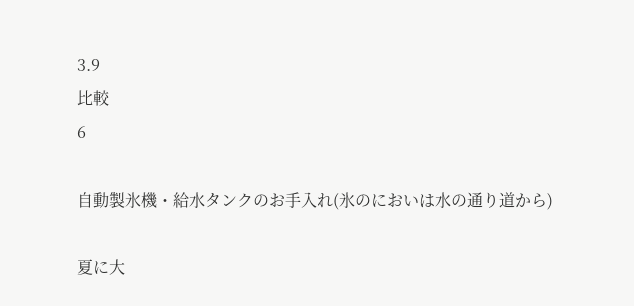3.9
比較
6

自動製氷機・給水タンクのお手入れ(氷のにおいは水の通り道から)

夏に大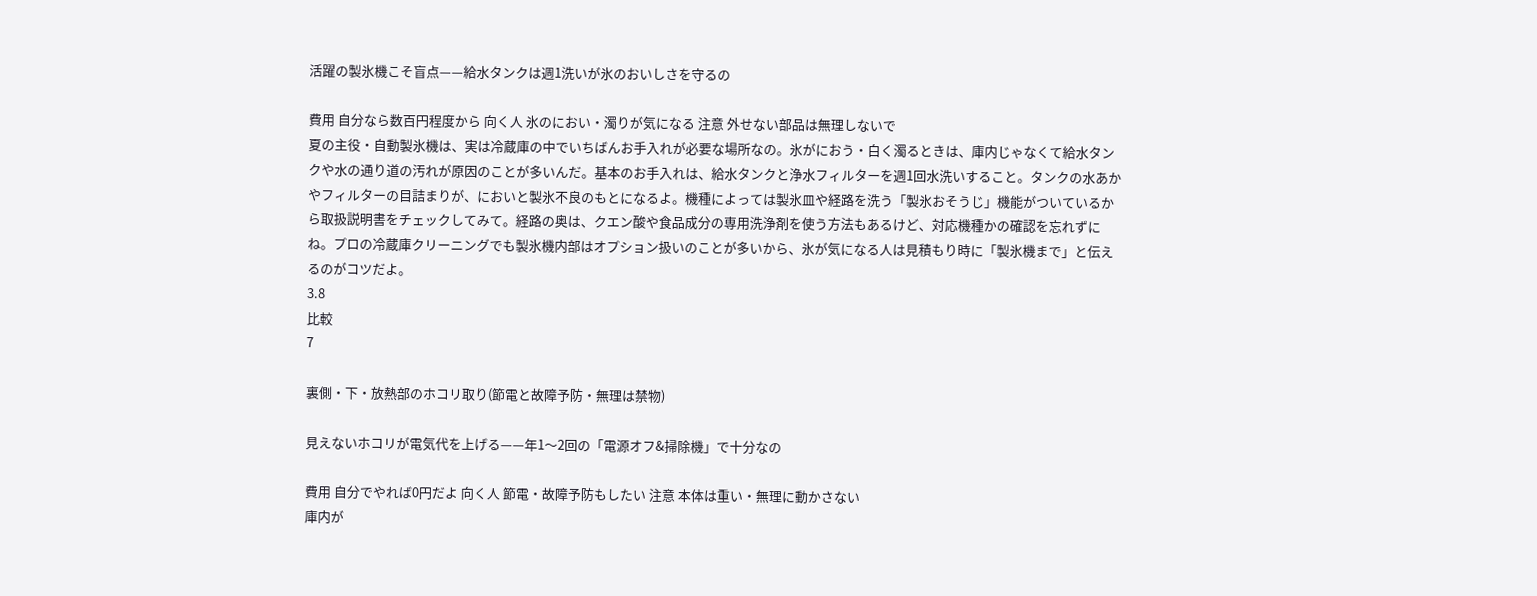活躍の製氷機こそ盲点——給水タンクは週1洗いが氷のおいしさを守るの

費用 自分なら数百円程度から 向く人 氷のにおい・濁りが気になる 注意 外せない部品は無理しないで
夏の主役・自動製氷機は、実は冷蔵庫の中でいちばんお手入れが必要な場所なの。氷がにおう・白く濁るときは、庫内じゃなくて給水タンクや水の通り道の汚れが原因のことが多いんだ。基本のお手入れは、給水タンクと浄水フィルターを週1回水洗いすること。タンクの水あかやフィルターの目詰まりが、においと製氷不良のもとになるよ。機種によっては製氷皿や経路を洗う「製氷おそうじ」機能がついているから取扱説明書をチェックしてみて。経路の奥は、クエン酸や食品成分の専用洗浄剤を使う方法もあるけど、対応機種かの確認を忘れずにね。プロの冷蔵庫クリーニングでも製氷機内部はオプション扱いのことが多いから、氷が気になる人は見積もり時に「製氷機まで」と伝えるのがコツだよ。
3.8
比較
7

裏側・下・放熱部のホコリ取り(節電と故障予防・無理は禁物)

見えないホコリが電気代を上げる——年1〜2回の「電源オフ&掃除機」で十分なの

費用 自分でやれば0円だよ 向く人 節電・故障予防もしたい 注意 本体は重い・無理に動かさない
庫内が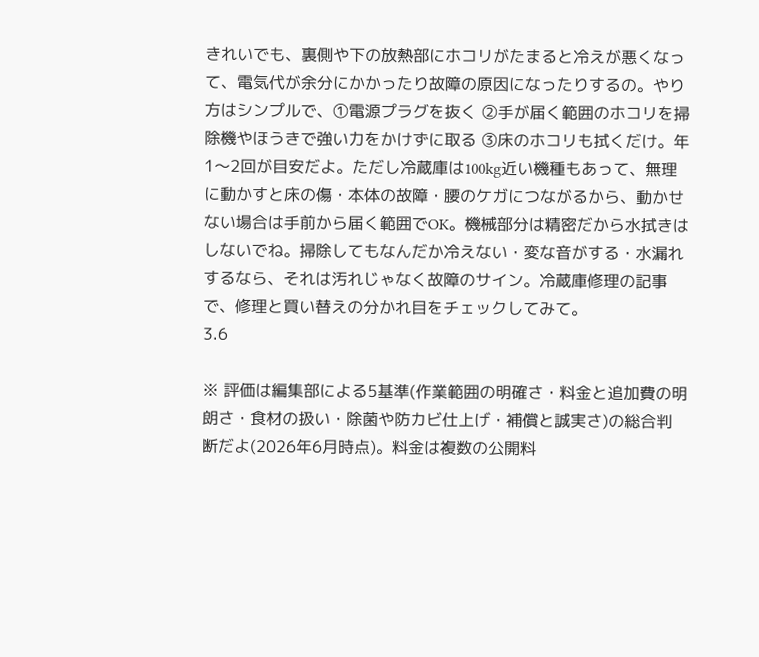きれいでも、裏側や下の放熱部にホコリがたまると冷えが悪くなって、電気代が余分にかかったり故障の原因になったりするの。やり方はシンプルで、①電源プラグを抜く ②手が届く範囲のホコリを掃除機やほうきで強い力をかけずに取る ③床のホコリも拭くだけ。年1〜2回が目安だよ。ただし冷蔵庫は100kg近い機種もあって、無理に動かすと床の傷・本体の故障・腰のケガにつながるから、動かせない場合は手前から届く範囲でOK。機械部分は精密だから水拭きはしないでね。掃除してもなんだか冷えない・変な音がする・水漏れするなら、それは汚れじゃなく故障のサイン。冷蔵庫修理の記事で、修理と買い替えの分かれ目をチェックしてみて。
3.6

※ 評価は編集部による5基準(作業範囲の明確さ・料金と追加費の明朗さ・食材の扱い・除菌や防カビ仕上げ・補償と誠実さ)の総合判断だよ(2026年6月時点)。料金は複数の公開料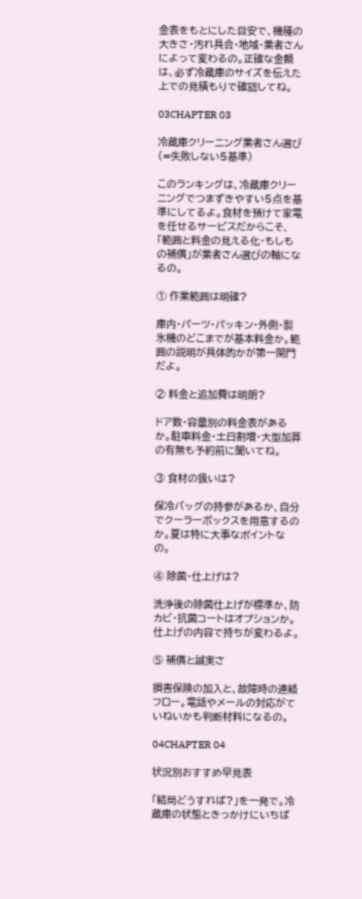金表をもとにした目安で、機種の大きさ・汚れ具合・地域・業者さんによって変わるの。正確な金額は、必ず冷蔵庫のサイズを伝えた上での見積もりで確認してね。

03CHAPTER 03

冷蔵庫クリーニング業者さん選び(=失敗しない5基準)

このランキングは、冷蔵庫クリーニングでつまずきやすい5点を基準にしてるよ。食材を預けて家電を任せるサービスだからこそ、「範囲と料金の見える化・もしもの補償」が業者さん選びの軸になるの。

① 作業範囲は明確?

庫内・パーツ・パッキン・外側・製氷機のどこまでが基本料金か。範囲の説明が具体的かが第一関門だよ。

② 料金と追加費は明朗?

ドア数・容量別の料金表があるか。駐車料金・土日割増・大型加算の有無も予約前に聞いてね。

③ 食材の扱いは?

保冷バッグの持参があるか、自分でクーラーボックスを用意するのか。夏は特に大事なポイントなの。

④ 除菌・仕上げは?

洗浄後の除菌仕上げが標準か、防カビ・抗菌コートはオプションか。仕上げの内容で持ちが変わるよ。

⑤ 補償と誠実さ

損害保険の加入と、故障時の連絡フロー。電話やメールの対応がていねいかも判断材料になるの。

04CHAPTER 04

状況別おすすめ早見表

「結局どうすれば?」を一発で。冷蔵庫の状態ときっかけにいちば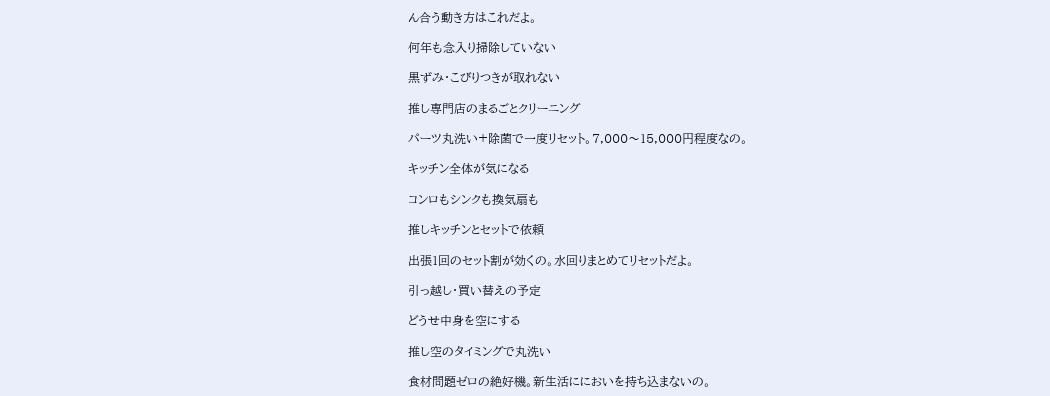ん合う動き方はこれだよ。

何年も念入り掃除していない

黒ずみ・こびりつきが取れない

推し専門店のまるごとクリーニング

パーツ丸洗い+除菌で一度リセット。7,000〜15,000円程度なの。

キッチン全体が気になる

コンロもシンクも換気扇も

推しキッチンとセットで依頼

出張1回のセット割が効くの。水回りまとめてリセットだよ。

引っ越し・買い替えの予定

どうせ中身を空にする

推し空のタイミングで丸洗い

食材問題ゼロの絶好機。新生活ににおいを持ち込まないの。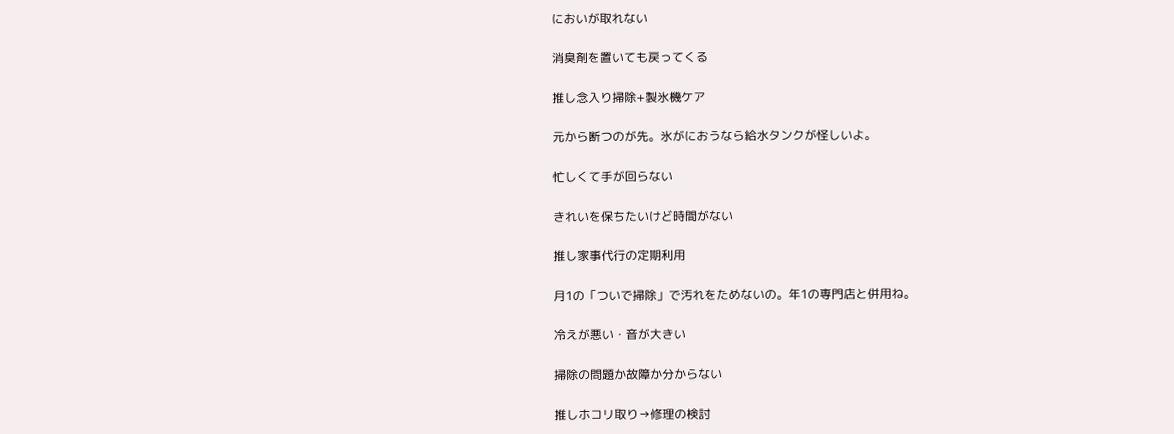においが取れない

消臭剤を置いても戻ってくる

推し念入り掃除+製氷機ケア

元から断つのが先。氷がにおうなら給水タンクが怪しいよ。

忙しくて手が回らない

きれいを保ちたいけど時間がない

推し家事代行の定期利用

月1の「ついで掃除」で汚れをためないの。年1の専門店と併用ね。

冷えが悪い・音が大きい

掃除の問題か故障か分からない

推しホコリ取り→修理の検討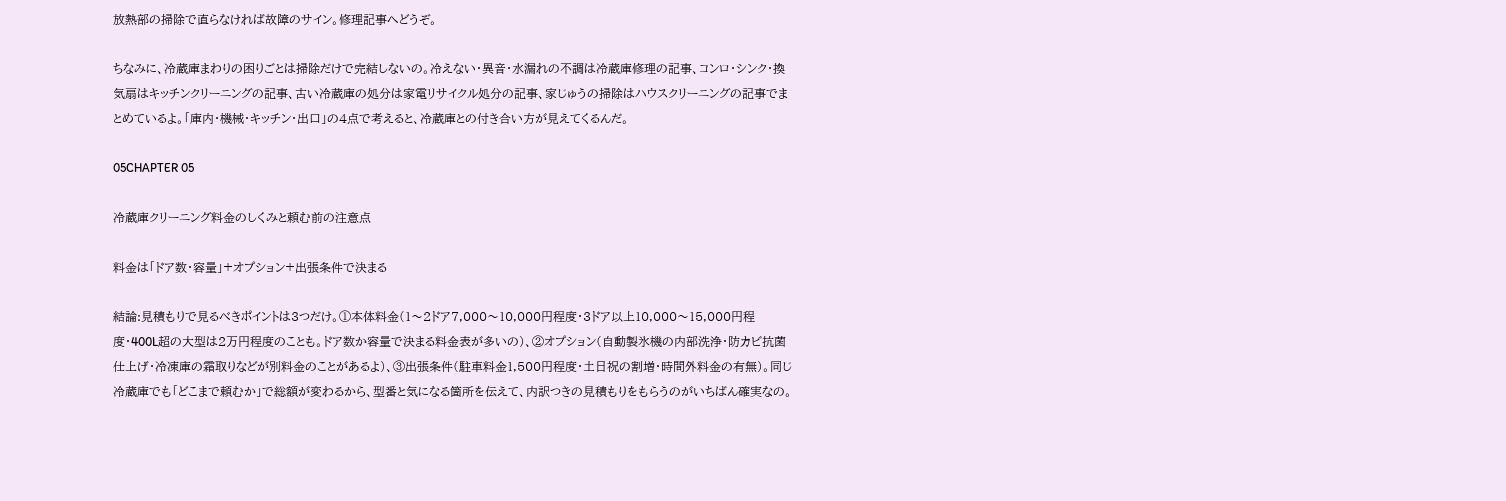放熱部の掃除で直らなければ故障のサイン。修理記事へどうぞ。

ちなみに、冷蔵庫まわりの困りごとは掃除だけで完結しないの。冷えない・異音・水漏れの不調は冷蔵庫修理の記事、コンロ・シンク・換気扇はキッチンクリーニングの記事、古い冷蔵庫の処分は家電リサイクル処分の記事、家じゅうの掃除はハウスクリーニングの記事でまとめているよ。「庫内・機械・キッチン・出口」の4点で考えると、冷蔵庫との付き合い方が見えてくるんだ。

05CHAPTER 05

冷蔵庫クリーニング料金のしくみと頼む前の注意点

料金は「ドア数・容量」+オプション+出張条件で決まる

結論:見積もりで見るべきポイントは3つだけ。①本体料金(1〜2ドア7,000〜10,000円程度・3ドア以上10,000〜15,000円程度・400L超の大型は2万円程度のことも。ドア数か容量で決まる料金表が多いの)、②オプション(自動製氷機の内部洗浄・防カビ抗菌仕上げ・冷凍庫の霜取りなどが別料金のことがあるよ)、③出張条件(駐車料金1,500円程度・土日祝の割増・時間外料金の有無)。同じ冷蔵庫でも「どこまで頼むか」で総額が変わるから、型番と気になる箇所を伝えて、内訳つきの見積もりをもらうのがいちばん確実なの。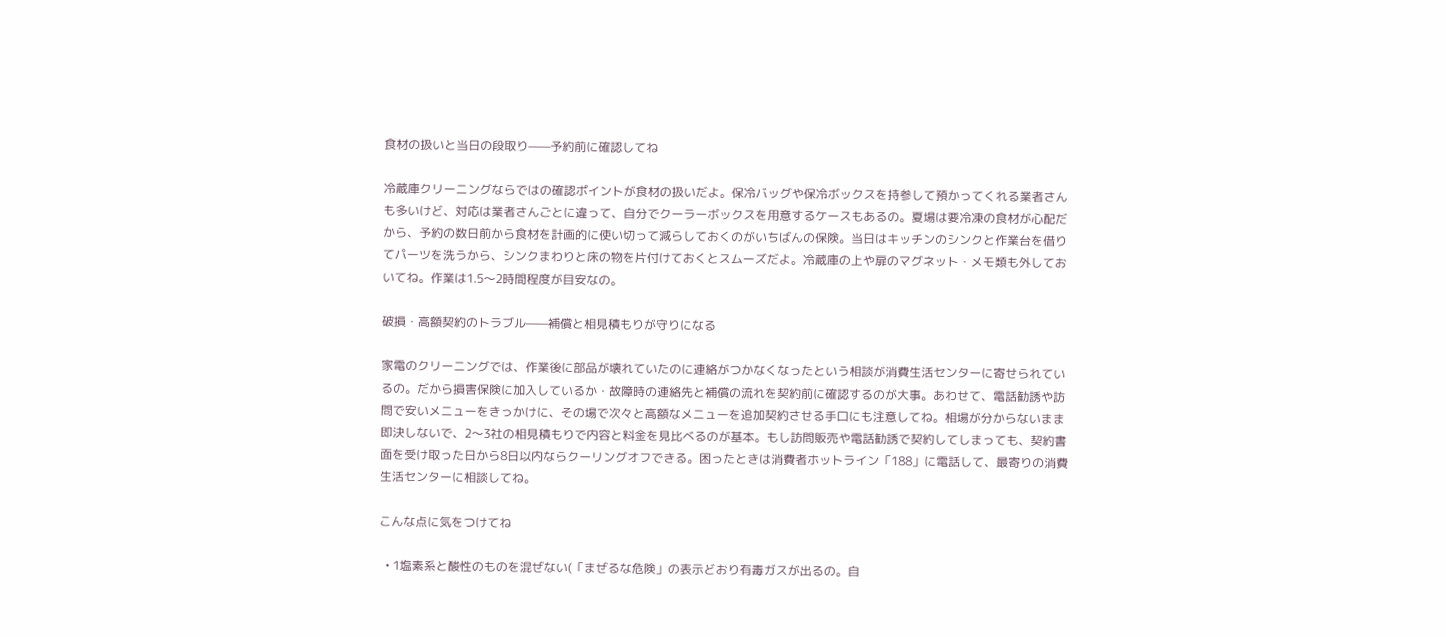食材の扱いと当日の段取り——予約前に確認してね

冷蔵庫クリーニングならではの確認ポイントが食材の扱いだよ。保冷バッグや保冷ボックスを持参して預かってくれる業者さんも多いけど、対応は業者さんごとに違って、自分でクーラーボックスを用意するケースもあるの。夏場は要冷凍の食材が心配だから、予約の数日前から食材を計画的に使い切って減らしておくのがいちばんの保険。当日はキッチンのシンクと作業台を借りてパーツを洗うから、シンクまわりと床の物を片付けておくとスムーズだよ。冷蔵庫の上や扉のマグネット・メモ類も外しておいてね。作業は1.5〜2時間程度が目安なの。

破損・高額契約のトラブル——補償と相見積もりが守りになる

家電のクリーニングでは、作業後に部品が壊れていたのに連絡がつかなくなったという相談が消費生活センターに寄せられているの。だから損害保険に加入しているか・故障時の連絡先と補償の流れを契約前に確認するのが大事。あわせて、電話勧誘や訪問で安いメニューをきっかけに、その場で次々と高額なメニューを追加契約させる手口にも注意してね。相場が分からないまま即決しないで、2〜3社の相見積もりで内容と料金を見比べるのが基本。もし訪問販売や電話勧誘で契約してしまっても、契約書面を受け取った日から8日以内ならクーリングオフできる。困ったときは消費者ホットライン「188」に電話して、最寄りの消費生活センターに相談してね。

こんな点に気をつけてね

  • 1塩素系と酸性のものを混ぜない(「まぜるな危険」の表示どおり有毒ガスが出るの。自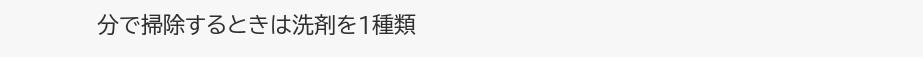分で掃除するときは洗剤を1種類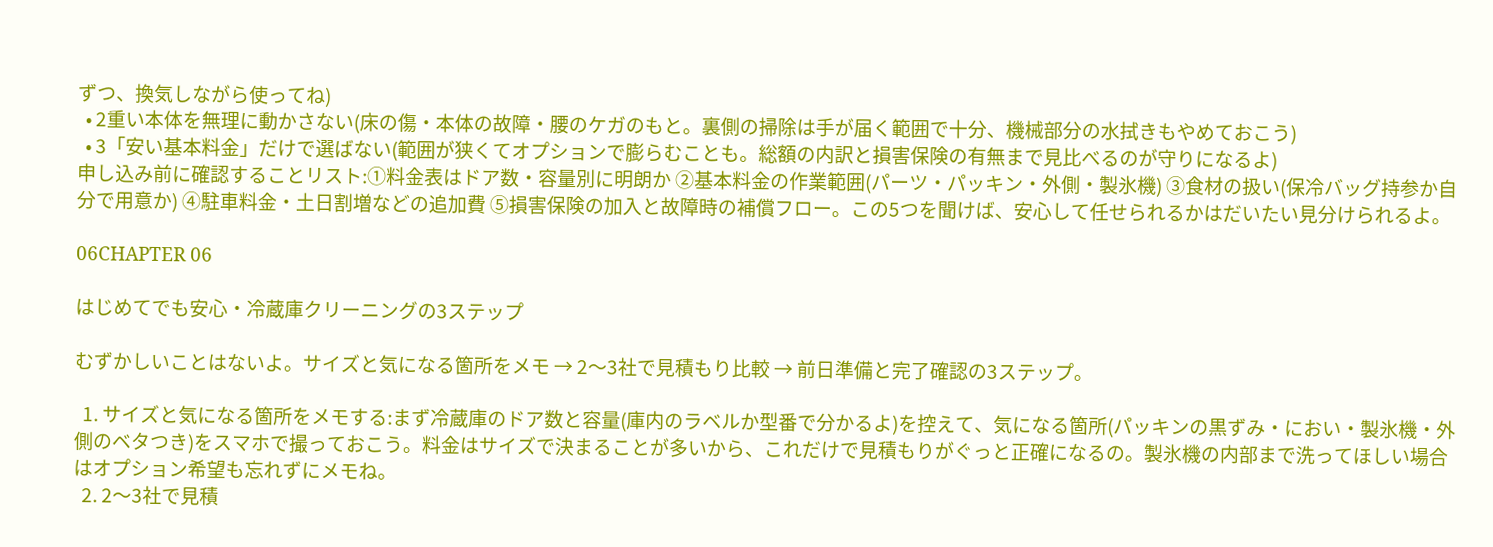ずつ、換気しながら使ってね)
  • 2重い本体を無理に動かさない(床の傷・本体の故障・腰のケガのもと。裏側の掃除は手が届く範囲で十分、機械部分の水拭きもやめておこう)
  • 3「安い基本料金」だけで選ばない(範囲が狭くてオプションで膨らむことも。総額の内訳と損害保険の有無まで見比べるのが守りになるよ)
申し込み前に確認することリスト:①料金表はドア数・容量別に明朗か ②基本料金の作業範囲(パーツ・パッキン・外側・製氷機) ③食材の扱い(保冷バッグ持参か自分で用意か) ④駐車料金・土日割増などの追加費 ⑤損害保険の加入と故障時の補償フロー。この5つを聞けば、安心して任せられるかはだいたい見分けられるよ。

06CHAPTER 06

はじめてでも安心・冷蔵庫クリーニングの3ステップ

むずかしいことはないよ。サイズと気になる箇所をメモ → 2〜3社で見積もり比較 → 前日準備と完了確認の3ステップ。

  1. サイズと気になる箇所をメモする:まず冷蔵庫のドア数と容量(庫内のラベルか型番で分かるよ)を控えて、気になる箇所(パッキンの黒ずみ・におい・製氷機・外側のベタつき)をスマホで撮っておこう。料金はサイズで決まることが多いから、これだけで見積もりがぐっと正確になるの。製氷機の内部まで洗ってほしい場合はオプション希望も忘れずにメモね。
  2. 2〜3社で見積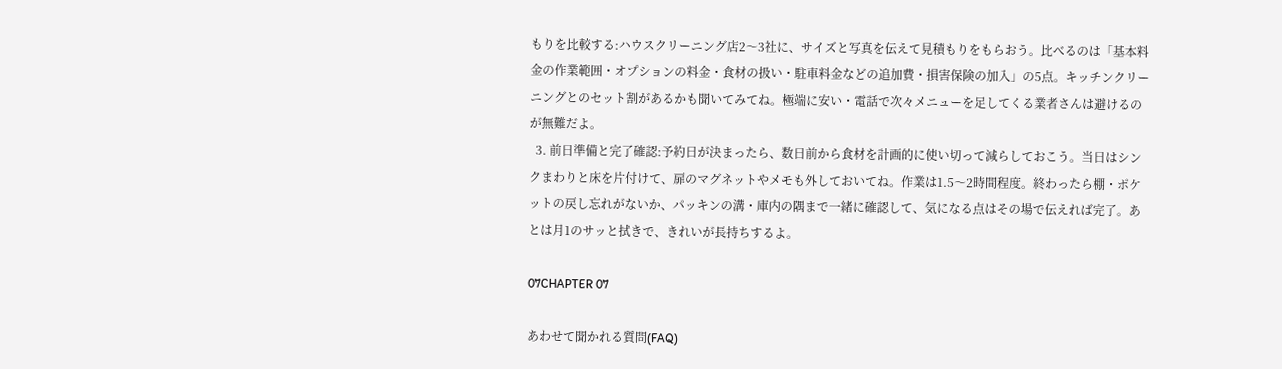もりを比較する:ハウスクリーニング店2〜3社に、サイズと写真を伝えて見積もりをもらおう。比べるのは「基本料金の作業範囲・オプションの料金・食材の扱い・駐車料金などの追加費・損害保険の加入」の5点。キッチンクリーニングとのセット割があるかも聞いてみてね。極端に安い・電話で次々メニューを足してくる業者さんは避けるのが無難だよ。
  3. 前日準備と完了確認:予約日が決まったら、数日前から食材を計画的に使い切って減らしておこう。当日はシンクまわりと床を片付けて、扉のマグネットやメモも外しておいてね。作業は1.5〜2時間程度。終わったら棚・ポケットの戻し忘れがないか、パッキンの溝・庫内の隅まで一緒に確認して、気になる点はその場で伝えれば完了。あとは月1のサッと拭きで、きれいが長持ちするよ。

07CHAPTER 07

あわせて聞かれる質問(FAQ)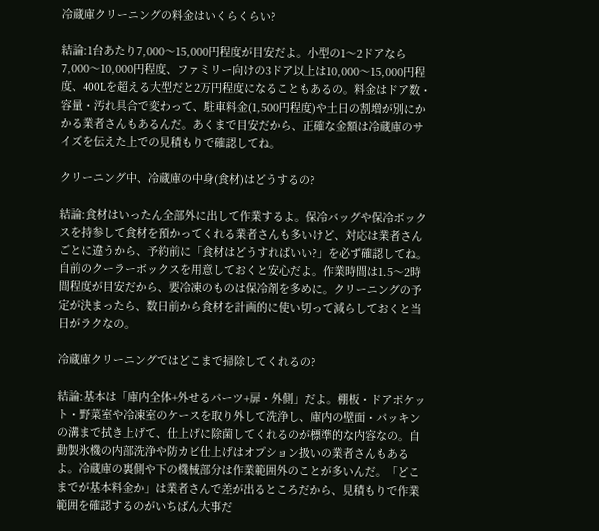冷蔵庫クリーニングの料金はいくらくらい?

結論:1台あたり7,000〜15,000円程度が目安だよ。小型の1〜2ドアなら7,000〜10,000円程度、ファミリー向けの3ドア以上は10,000〜15,000円程度、400Lを超える大型だと2万円程度になることもあるの。料金はドア数・容量・汚れ具合で変わって、駐車料金(1,500円程度)や土日の割増が別にかかる業者さんもあるんだ。あくまで目安だから、正確な金額は冷蔵庫のサイズを伝えた上での見積もりで確認してね。

クリーニング中、冷蔵庫の中身(食材)はどうするの?

結論:食材はいったん全部外に出して作業するよ。保冷バッグや保冷ボックスを持参して食材を預かってくれる業者さんも多いけど、対応は業者さんごとに違うから、予約前に「食材はどうすればいい?」を必ず確認してね。自前のクーラーボックスを用意しておくと安心だよ。作業時間は1.5〜2時間程度が目安だから、要冷凍のものは保冷剤を多めに。クリーニングの予定が決まったら、数日前から食材を計画的に使い切って減らしておくと当日がラクなの。

冷蔵庫クリーニングではどこまで掃除してくれるの?

結論:基本は「庫内全体+外せるパーツ+扉・外側」だよ。棚板・ドアポケット・野菜室や冷凍室のケースを取り外して洗浄し、庫内の壁面・パッキンの溝まで拭き上げて、仕上げに除菌してくれるのが標準的な内容なの。自動製氷機の内部洗浄や防カビ仕上げはオプション扱いの業者さんもあるよ。冷蔵庫の裏側や下の機械部分は作業範囲外のことが多いんだ。「どこまでが基本料金か」は業者さんで差が出るところだから、見積もりで作業範囲を確認するのがいちばん大事だ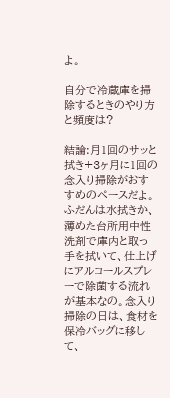よ。

自分で冷蔵庫を掃除するときのやり方と頻度は?

結論:月1回のサッと拭き+3ヶ月に1回の念入り掃除がおすすめのペースだよ。ふだんは水拭きか、薄めた台所用中性洗剤で庫内と取っ手を拭いて、仕上げにアルコールスプレーで除菌する流れが基本なの。念入り掃除の日は、食材を保冷バッグに移して、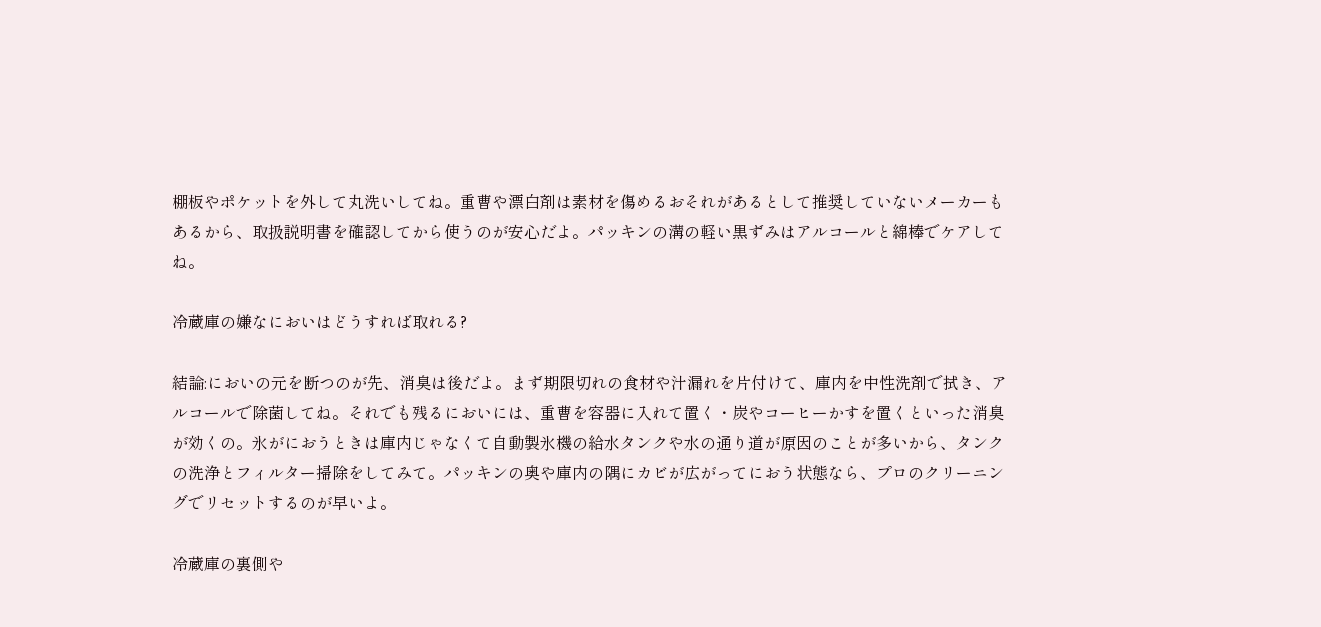棚板やポケットを外して丸洗いしてね。重曹や漂白剤は素材を傷めるおそれがあるとして推奨していないメーカーもあるから、取扱説明書を確認してから使うのが安心だよ。パッキンの溝の軽い黒ずみはアルコールと綿棒でケアしてね。

冷蔵庫の嫌なにおいはどうすれば取れる?

結論:においの元を断つのが先、消臭は後だよ。まず期限切れの食材や汁漏れを片付けて、庫内を中性洗剤で拭き、アルコールで除菌してね。それでも残るにおいには、重曹を容器に入れて置く・炭やコーヒーかすを置くといった消臭が効くの。氷がにおうときは庫内じゃなくて自動製氷機の給水タンクや水の通り道が原因のことが多いから、タンクの洗浄とフィルター掃除をしてみて。パッキンの奥や庫内の隅にカビが広がってにおう状態なら、プロのクリーニングでリセットするのが早いよ。

冷蔵庫の裏側や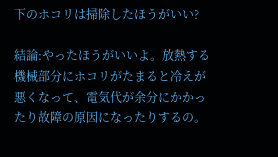下のホコリは掃除したほうがいい?

結論:やったほうがいいよ。放熱する機械部分にホコリがたまると冷えが悪くなって、電気代が余分にかかったり故障の原因になったりするの。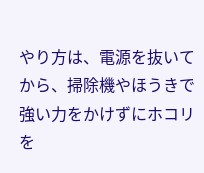やり方は、電源を抜いてから、掃除機やほうきで強い力をかけずにホコリを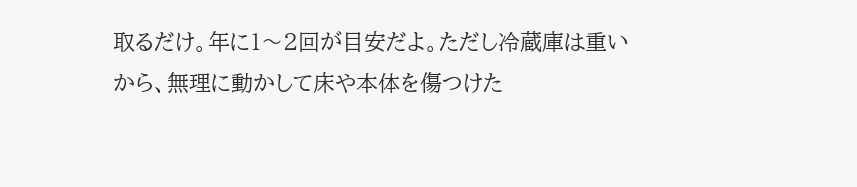取るだけ。年に1〜2回が目安だよ。ただし冷蔵庫は重いから、無理に動かして床や本体を傷つけた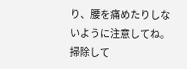り、腰を痛めたりしないように注意してね。掃除して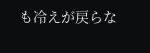も冷えが戻らな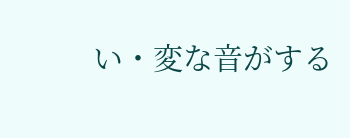い・変な音がする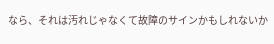なら、それは汚れじゃなくて故障のサインかもしれないか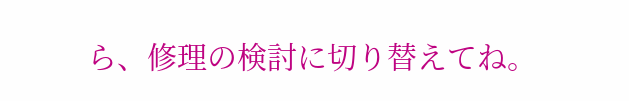ら、修理の検討に切り替えてね。